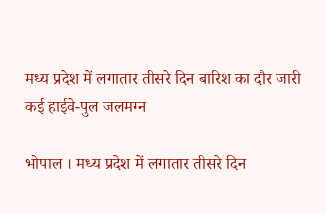मध्य प्रदेश में लगातार तीसरे दिन बारिश का दौर जारी
कई हाईवे-पुल जलमग्न

भोपाल । मध्य प्रदेश में लगातार तीसरे दिन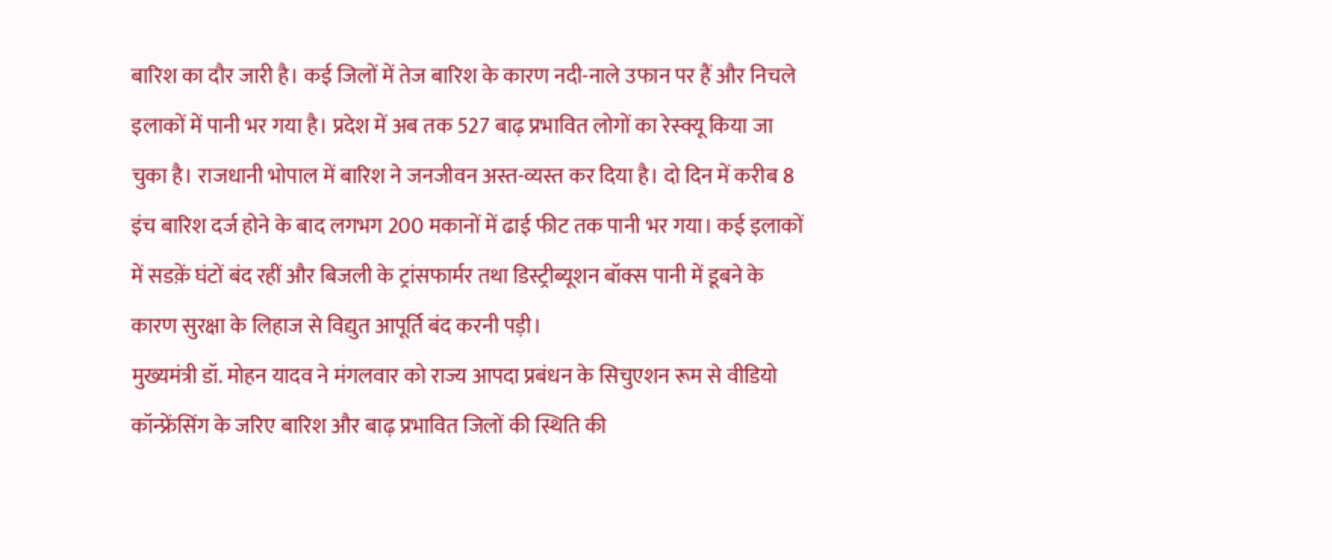बारिश का दौर जारी है। कई जिलों में तेज बारिश के कारण नदी-नाले उफान पर हैं और निचले इलाकों में पानी भर गया है। प्रदेश में अब तक 527 बाढ़ प्रभावित लोगों का रेस्क्यू किया जा चुका है। राजधानी भोपाल में बारिश ने जनजीवन अस्त-व्यस्त कर दिया है। दो दिन में करीब 8 इंच बारिश दर्ज होने के बाद लगभग 200 मकानों में ढाई फीट तक पानी भर गया। कई इलाकों में सडक़ें घंटों बंद रहीं और बिजली के ट्रांसफार्मर तथा डिस्ट्रीब्यूशन बॉक्स पानी में डूबने के कारण सुरक्षा के लिहाज से विद्युत आपूर्ति बंद करनी पड़ी।
मुख्यमंत्री डॉ. मोहन यादव ने मंगलवार को राज्य आपदा प्रबंधन के सिचुएशन रूम से वीडियो कॉन्फ्रेंसिंग के जरिए बारिश और बाढ़ प्रभावित जिलों की स्थिति की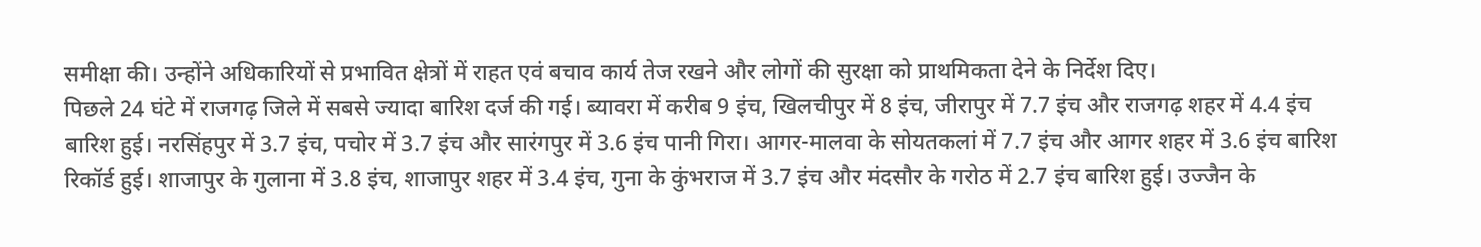समीक्षा की। उन्होंने अधिकारियों से प्रभावित क्षेत्रों में राहत एवं बचाव कार्य तेज रखने और लोगों की सुरक्षा को प्राथमिकता देने के निर्देश दिए।
पिछले 24 घंटे में राजगढ़ जिले में सबसे ज्यादा बारिश दर्ज की गई। ब्यावरा में करीब 9 इंच, खिलचीपुर में 8 इंच, जीरापुर में 7.7 इंच और राजगढ़ शहर में 4.4 इंच बारिश हुई। नरसिंहपुर में 3.7 इंच, पचोर में 3.7 इंच और सारंगपुर में 3.6 इंच पानी गिरा। आगर-मालवा के सोयतकलां में 7.7 इंच और आगर शहर में 3.6 इंच बारिश रिकॉर्ड हुई। शाजापुर के गुलाना में 3.8 इंच, शाजापुर शहर में 3.4 इंच, गुना के कुंभराज में 3.7 इंच और मंदसौर के गरोठ में 2.7 इंच बारिश हुई। उज्जैन के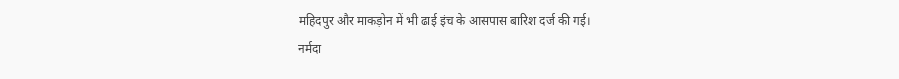महिदपुर और माकड़ोन में भी ढाई इंच के आसपास बारिश दर्ज की गई।
नर्मदा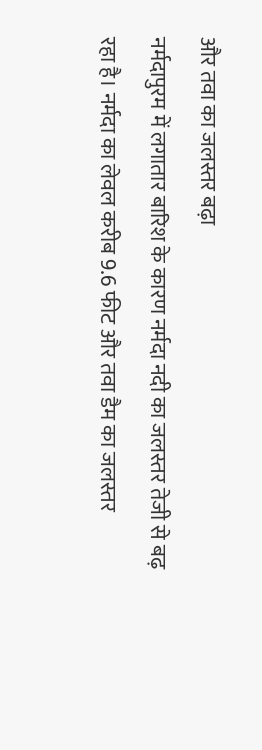और तवा का जलस्तर बढ़ा
नर्मदापुरम में लगातार बारिश के कारण नर्मदा नदी का जलस्तर तेजी से बढ़ रहा है। नर्मदा का लेवल करीब 9.6 फीट और तवा डैम का जलस्तर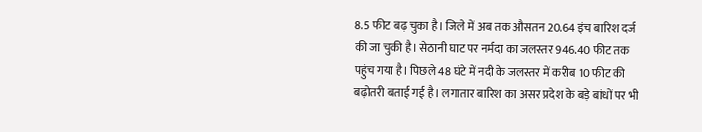8.5 फीट बढ़ चुका है। जिले में अब तक औसतन 20.64 इंच बारिश दर्ज की जा चुकी है। सेठानी घाट पर नर्मदा का जलस्तर 946.40 फीट तक पहुंच गया है। पिछले 48 घंटे में नदी के जलस्तर में करीब 10 फीट की बढ़ोतरी बताई गई है। लगातार बारिश का असर प्रदेश के बड़े बांधों पर भी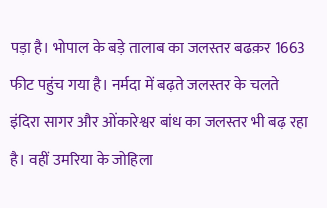पड़ा है। भोपाल के बड़े तालाब का जलस्तर बढक़र 1663 फीट पहुंच गया है। नर्मदा में बढ़ते जलस्तर के चलते इंदिरा सागर और ओंकारेश्वर बांध का जलस्तर भी बढ़ रहा है। वहीं उमरिया के जोहिला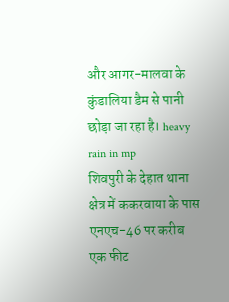और आगर-मालवा के कुंडालिया डैम से पानी छोड़ा जा रहा है। heavy rain in mp
शिवपुरी के देहात थाना क्षेत्र में ककरवाया के पास एनएच-46 पर करीब एक फीट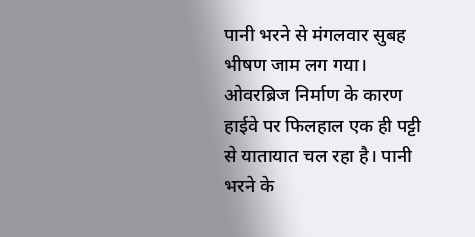पानी भरने से मंगलवार सुबह भीषण जाम लग गया। ओवरब्रिज निर्माण के कारण हाईवे पर फिलहाल एक ही पट्टी से यातायात चल रहा है। पानी भरने के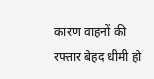कारण वाहनों की रफ्तार बेहद धीमी हो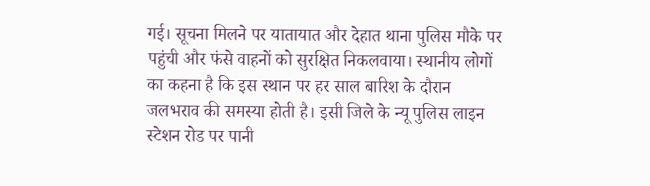गई। सूचना मिलने पर यातायात और देहात थाना पुलिस मौके पर पहुंची और फंसे वाहनों को सुरक्षित निकलवाया। स्थानीय लोगों का कहना है कि इस स्थान पर हर साल बारिश के दौरान जलभराव की समस्या होती है। इसी जिले के न्यू पुलिस लाइन स्टेशन रोड पर पानी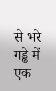से भरे गड्ढे में एक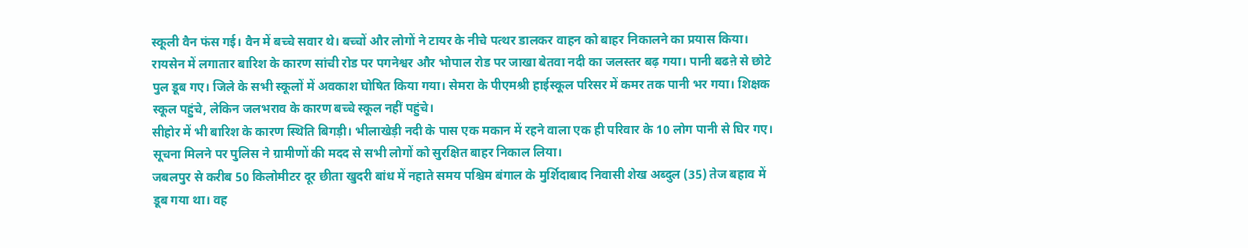स्कूली वैन फंस गई। वैन में बच्चे सवार थे। बच्चों और लोगों ने टायर के नीचे पत्थर डालकर वाहन को बाहर निकालने का प्रयास किया।
रायसेन में लगातार बारिश के कारण सांची रोड पर पगनेश्वर और भोपाल रोड पर जाखा बेतवा नदी का जलस्तर बढ़ गया। पानी बढऩे से छोटे पुल डूब गए। जिले के सभी स्कूलों में अवकाश घोषित किया गया। सेमरा के पीएमश्री हाईस्कूल परिसर में कमर तक पानी भर गया। शिक्षक स्कूल पहुंचे, लेकिन जलभराव के कारण बच्चे स्कूल नहीं पहुंचे।
सीहोर में भी बारिश के कारण स्थिति बिगड़ी। भीलाखेड़ी नदी के पास एक मकान में रहने वाला एक ही परिवार के 10 लोग पानी से घिर गए। सूचना मिलने पर पुलिस ने ग्रामीणों की मदद से सभी लोगों को सुरक्षित बाहर निकाल लिया।
जबलपुर से करीब 50 किलोमीटर दूर छीता खुदरी बांध में नहाते समय पश्चिम बंगाल के मुर्शिदाबाद निवासी शेख अब्दुल (35) तेज बहाव में डूब गया था। वह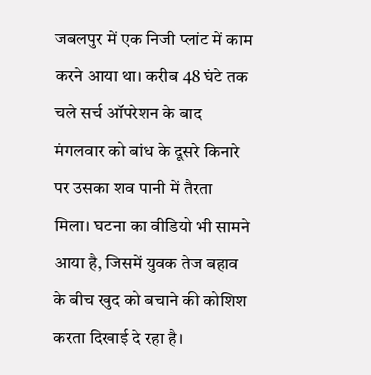जबलपुर में एक निजी प्लांट में काम करने आया था। करीब 48 घंटे तक चले सर्च ऑपरेशन के बाद मंगलवार को बांध के दूसरे किनारे पर उसका शव पानी में तैरता मिला। घटना का वीडियो भी सामने आया है, जिसमें युवक तेज बहाव के बीच खुद को बचाने की कोशिश करता दिखाई दे रहा है।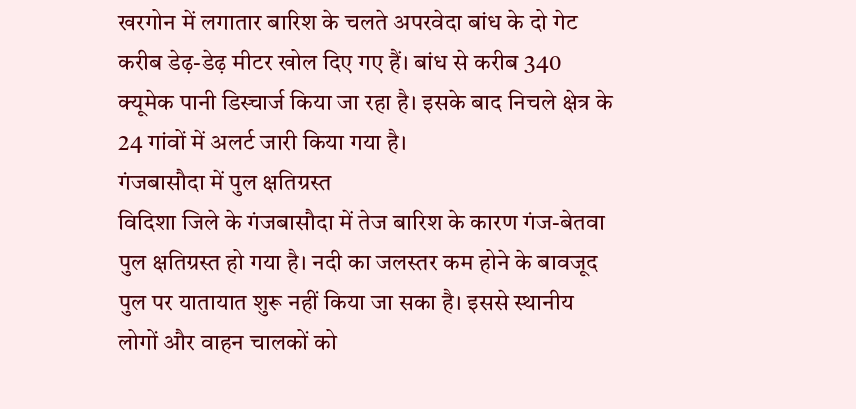खरगोन में लगातार बारिश के चलते अपरवेदा बांध के दो गेट करीब डेढ़-डेढ़ मीटर खोल दिए गए हैं। बांध से करीब 340 क्यूमेक पानी डिस्चार्ज किया जा रहा है। इसके बाद निचले क्षेत्र के 24 गांवों में अलर्ट जारी किया गया है।
गंजबासौदा में पुल क्षतिग्रस्त
विदिशा जिले के गंजबासौदा में तेज बारिश के कारण गंज-बेतवा पुल क्षतिग्रस्त हो गया है। नदी का जलस्तर कम होने के बावजूद पुल पर यातायात शुरू नहीं किया जा सका है। इससे स्थानीय लोगों और वाहन चालकों को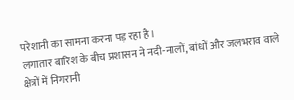परेशानी का सामना करना पड़ रहा है।
लगातार बारिश के बीच प्रशासन ने नदी-नालों, बांधों और जलभराव वाले क्षेत्रों में निगरानी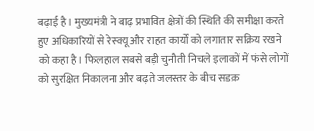बढ़ाई है। मुख्यमंत्री ने बाढ़ प्रभावित क्षेत्रों की स्थिति की समीक्षा करते हुए अधिकारियों से रेस्क्यू और राहत कार्यों को लगातार सक्रिय रखने को कहा है। फिलहाल सबसे बड़ी चुनौती निचले इलाकों में फंसे लोगों को सुरक्षित निकालना और बढ़ते जलस्तर के बीच सडक़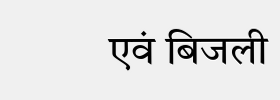एवं बिजली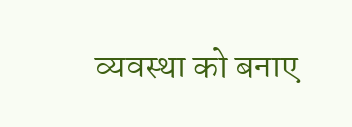व्यवस्था को बनाए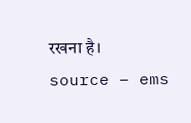रखना है।
source – ems